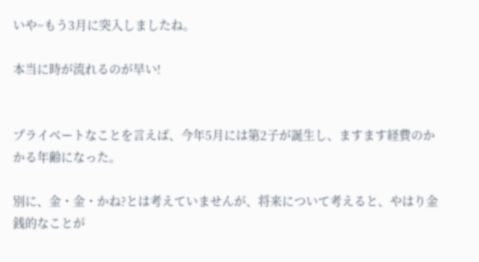いや~もう3月に突入しましたね。

本当に時が流れるのが早い!


プライベートなことを言えば、今年5月には第2子が誕生し、ますます経費のかかる年齢になった。

別に、金・金・かね?とは考えていませんが、将来について考えると、やはり金銭的なことが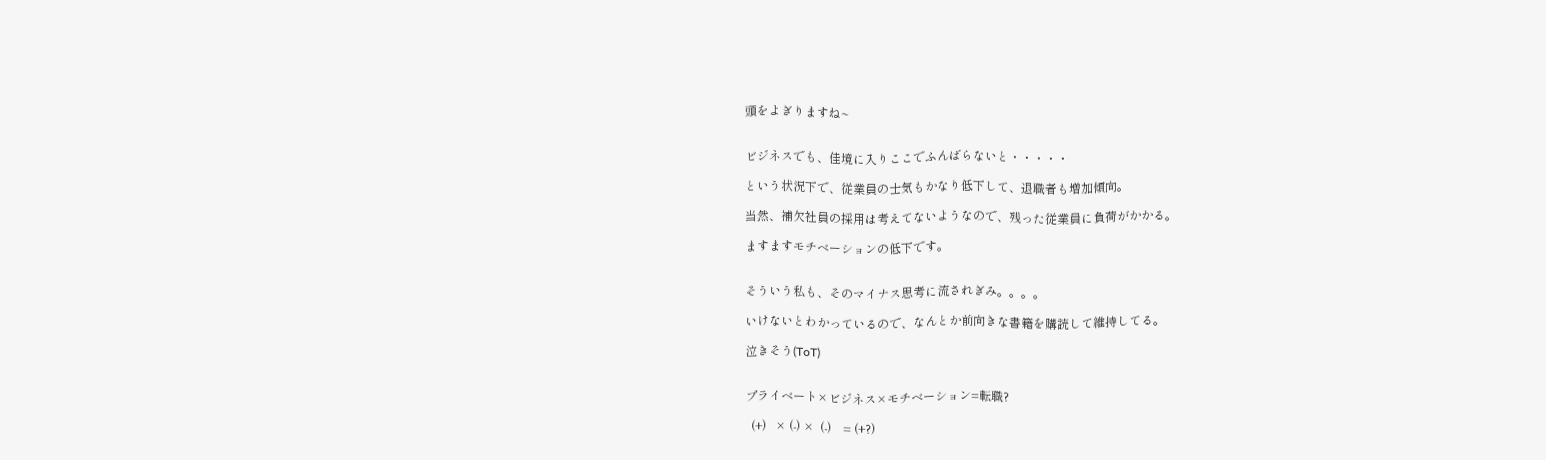頭をよぎりますね~


ビジネスでも、佳境に入りここでふんばらないと・・・・・

という状況下で、従業員の士気もかなり低下して、退職者も増加傾向。

当然、補欠社員の採用は考えてないようなので、残った従業員に負荷がかかる。

ますますモチベーションの低下です。


そういう私も、そのマイナス思考に流されぎみ。。。。

いけないとわかっているので、なんとか前向きな書籍を購読して維持してる。

泣きそう(ToT)


プライベート×ビジネス×モチベーション=転職?

  (+)   × (-) ×  (-)    = (+?)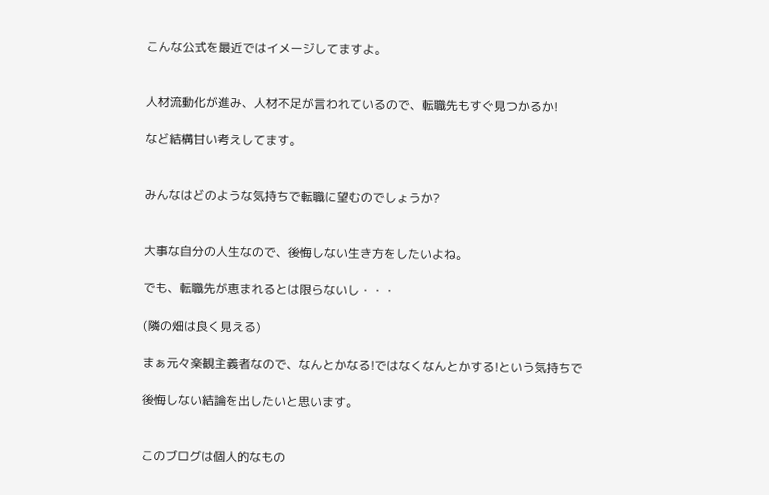こんな公式を最近ではイメージしてますよ。


人材流動化が進み、人材不足が言われているので、転職先もすぐ見つかるか!

など結構甘い考えしてます。


みんなはどのような気持ちで転職に望むのでしょうか?


大事な自分の人生なので、後悔しない生き方をしたいよね。

でも、転職先が恵まれるとは限らないし・・・

(隣の畑は良く見える)

まぁ元々楽観主義者なので、なんとかなる!ではなくなんとかする!という気持ちで

後悔しない結論を出したいと思います。


このブログは個人的なもの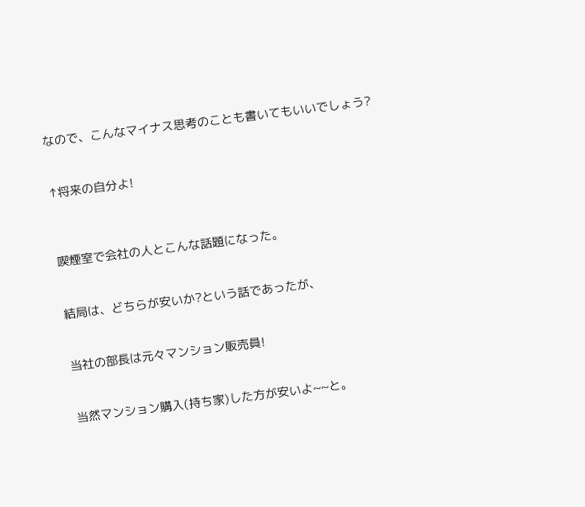なので、こんなマイナス思考のことも書いてもいいでしょう?


↑将来の自分よ!



喫煙室で会社の人とこんな話題になった。


結局は、どちらが安いか?という話であったが、


当社の部長は元々マンション販売員!


当然マンション購入(持ち家)した方が安いよ~~と。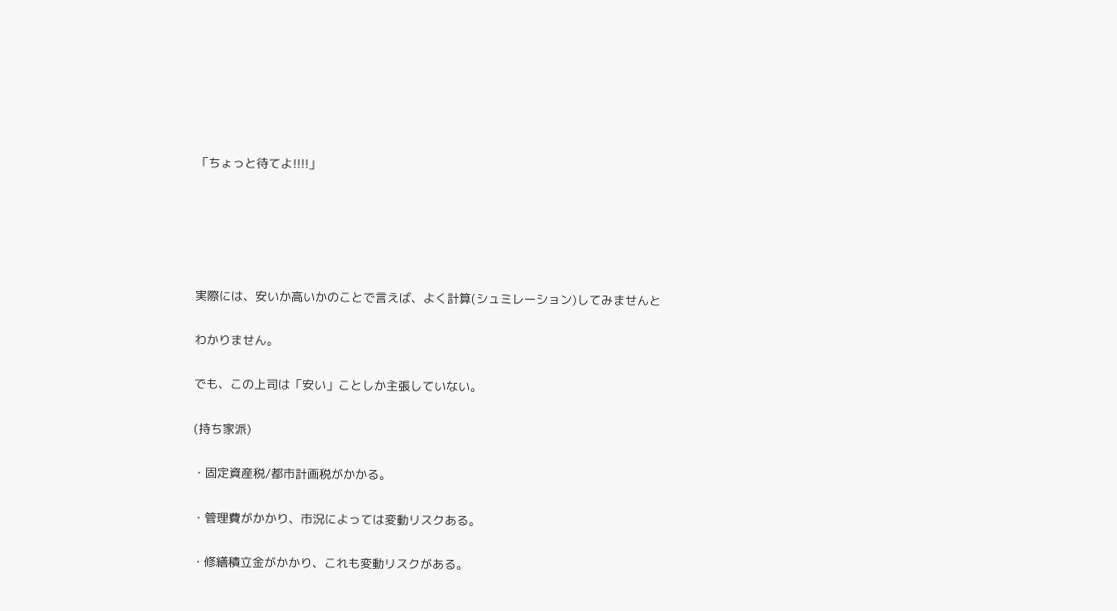「ちょっと待てよ!!!!」





実際には、安いか高いかのことで言えば、よく計算(シュミレーション)してみませんと

わかりません。

でも、この上司は「安い」ことしか主張していない。

(持ち家派)

・固定資産税/都市計画税がかかる。

・管理費がかかり、市況によっては変動リスクある。

・修繕積立金がかかり、これも変動リスクがある。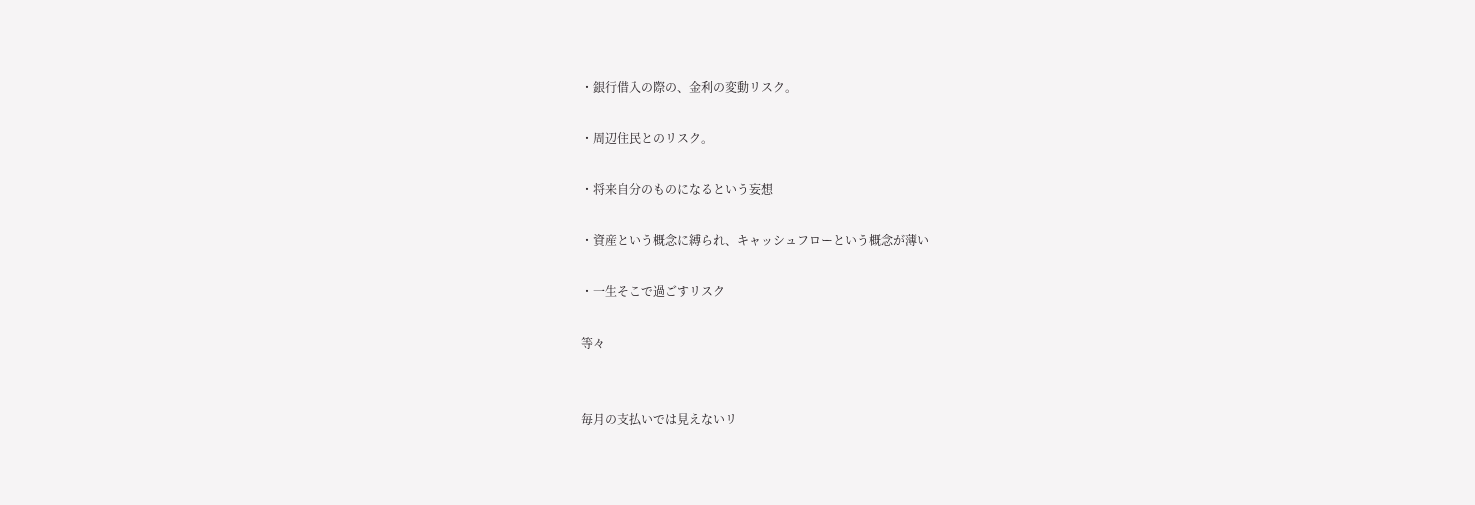・銀行借入の際の、金利の変動リスク。

・周辺住民とのリスク。

・将来自分のものになるという妄想

・資産という概念に縛られ、キャッシュフローという概念が薄い

・一生そこで過ごすリスク

等々


毎月の支払いでは見えないリ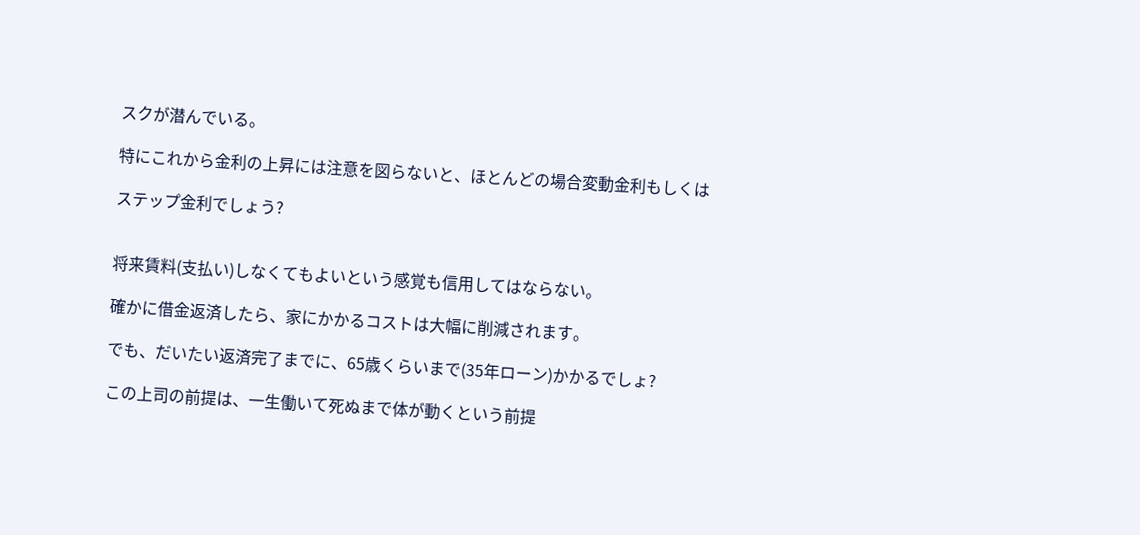スクが潜んでいる。

特にこれから金利の上昇には注意を図らないと、ほとんどの場合変動金利もしくは

ステップ金利でしょう?


将来賃料(支払い)しなくてもよいという感覚も信用してはならない。

確かに借金返済したら、家にかかるコストは大幅に削減されます。

でも、だいたい返済完了までに、65歳くらいまで(35年ローン)かかるでしょ?

この上司の前提は、一生働いて死ぬまで体が動くという前提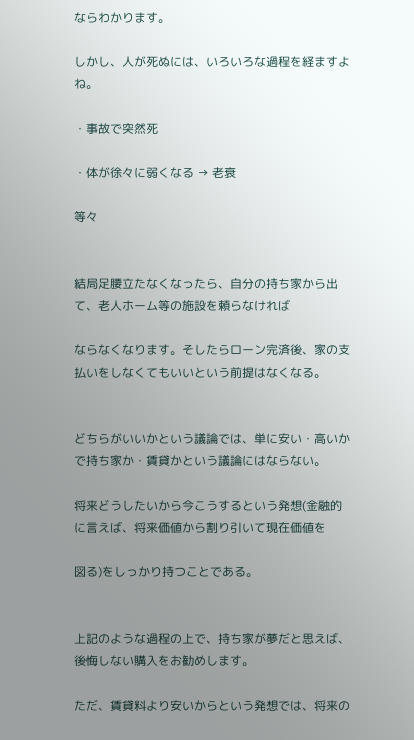ならわかります。

しかし、人が死ぬには、いろいろな過程を経ますよね。

・事故で突然死

・体が徐々に弱くなる → 老衰

等々


結局足腰立たなくなったら、自分の持ち家から出て、老人ホーム等の施設を頼らなければ

ならなくなります。そしたらローン完済後、家の支払いをしなくてもいいという前提はなくなる。


どちらがいいかという議論では、単に安い・高いかで持ち家か・賃貸かという議論にはならない。

将来どうしたいから今こうするという発想(金融的に言えば、将来価値から割り引いて現在価値を

図る)をしっかり持つことである。


上記のような過程の上で、持ち家が夢だと思えば、後悔しない購入をお勧めします。

ただ、賃貸料より安いからという発想では、将来の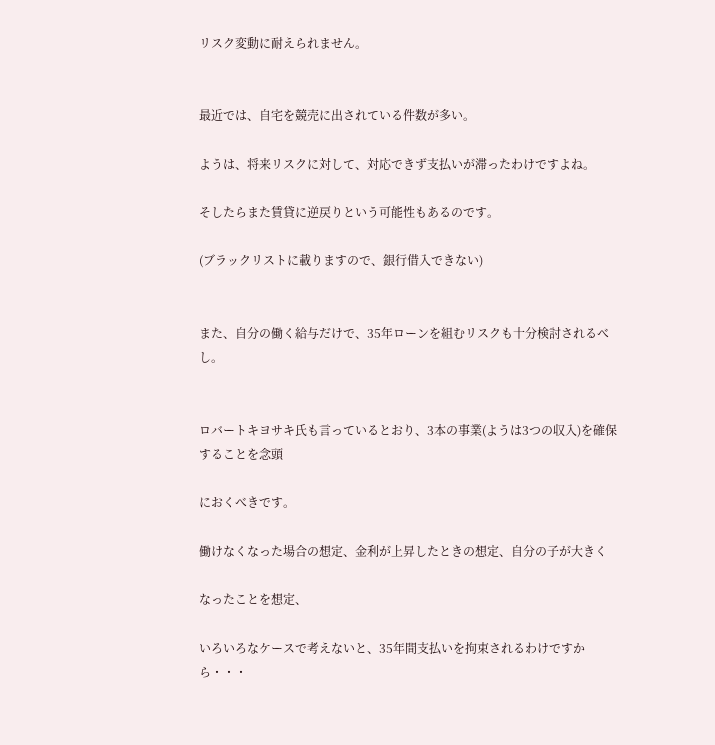リスク変動に耐えられません。


最近では、自宅を競売に出されている件数が多い。

ようは、将来リスクに対して、対応できず支払いが滞ったわけですよね。

そしたらまた賃貸に逆戻りという可能性もあるのです。

(ブラックリストに載りますので、銀行借入できない)


また、自分の働く給与だけで、35年ローンを組むリスクも十分検討されるべし。


ロバートキヨサキ氏も言っているとおり、3本の事業(ようは3つの収入)を確保することを念頭

におくべきです。

働けなくなった場合の想定、金利が上昇したときの想定、自分の子が大きく

なったことを想定、

いろいろなケースで考えないと、35年間支払いを拘束されるわけですから・・・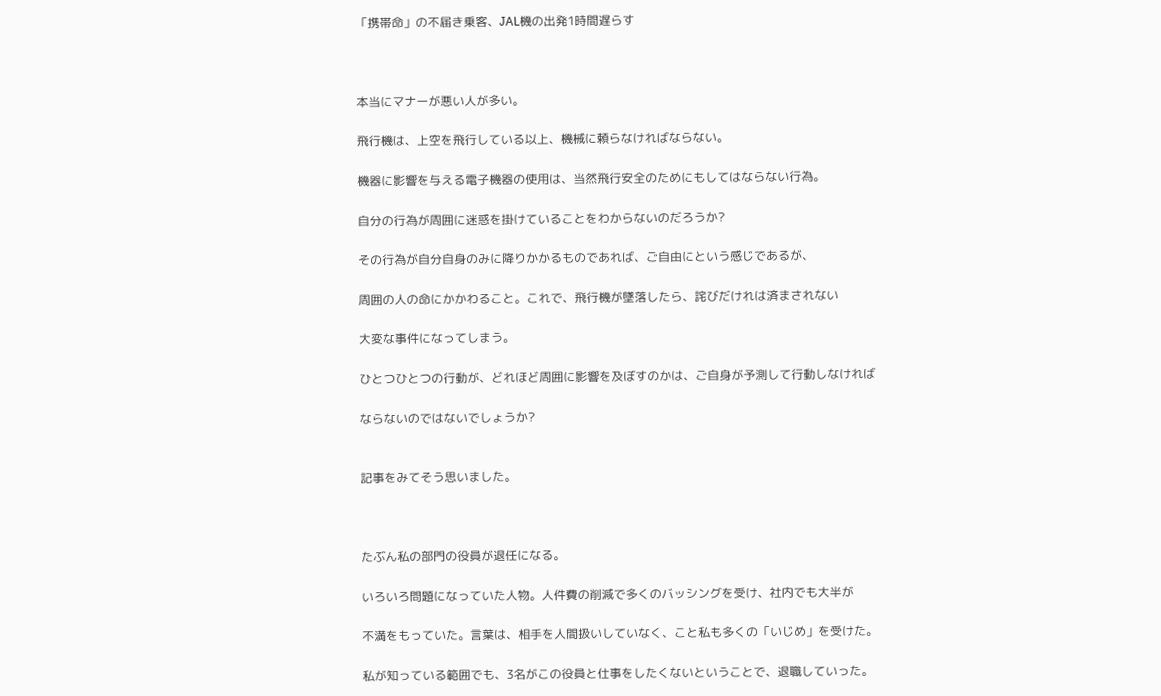「携帯命」の不届き乗客、JAL機の出発1時間遅らす



本当にマナーが悪い人が多い。

飛行機は、上空を飛行している以上、機械に頼らなければならない。

機器に影響を与える電子機器の使用は、当然飛行安全のためにもしてはならない行為。

自分の行為が周囲に迷惑を掛けていることをわからないのだろうか?

その行為が自分自身のみに降りかかるものであれば、ご自由にという感じであるが、

周囲の人の命にかかわること。これで、飛行機が墜落したら、詫びだけれは済まされない

大変な事件になってしまう。

ひとつひとつの行動が、どれほど周囲に影響を及ぼすのかは、ご自身が予測して行動しなければ

ならないのではないでしょうか?


記事をみてそう思いました。



たぶん私の部門の役員が退任になる。

いろいろ問題になっていた人物。人件費の削減で多くのバッシングを受け、社内でも大半が

不満をもっていた。言葉は、相手を人間扱いしていなく、こと私も多くの「いじめ」を受けた。

私が知っている範囲でも、3名がこの役員と仕事をしたくないということで、退職していった。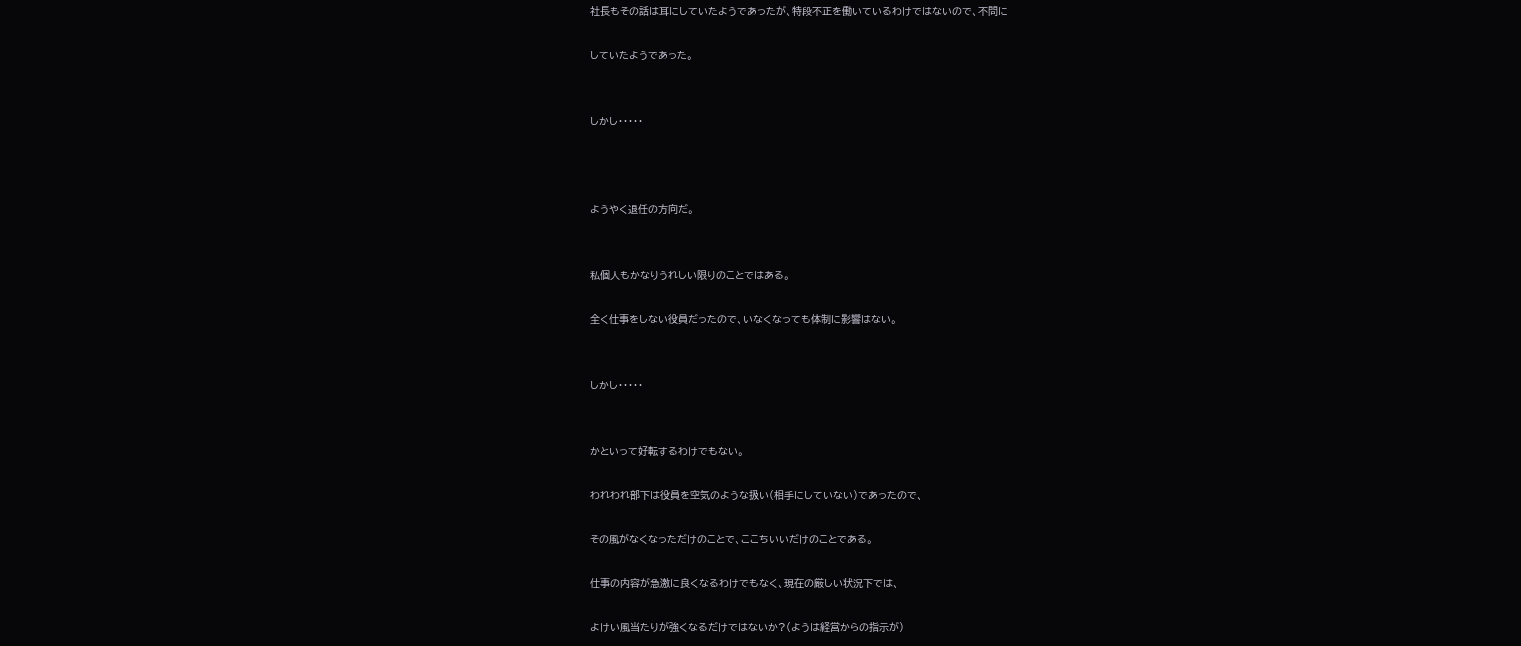社長もその話は耳にしていたようであったが、特段不正を働いているわけではないので、不問に

していたようであった。


しかし・・・・・



ようやく退任の方向だ。


私個人もかなりうれしい限りのことではある。

全く仕事をしない役員だったので、いなくなっても体制に影響はない。


しかし・・・・・


かといって好転するわけでもない。

われわれ部下は役員を空気のような扱い(相手にしていない)であったので、

その風がなくなっただけのことで、ここちいいだけのことである。

仕事の内容が急激に良くなるわけでもなく、現在の厳しい状況下では、

よけい風当たりが強くなるだけではないか?(ようは経営からの指示が)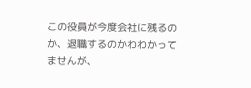この役員が今度会社に残るのか、退職するのかわわかってませんが、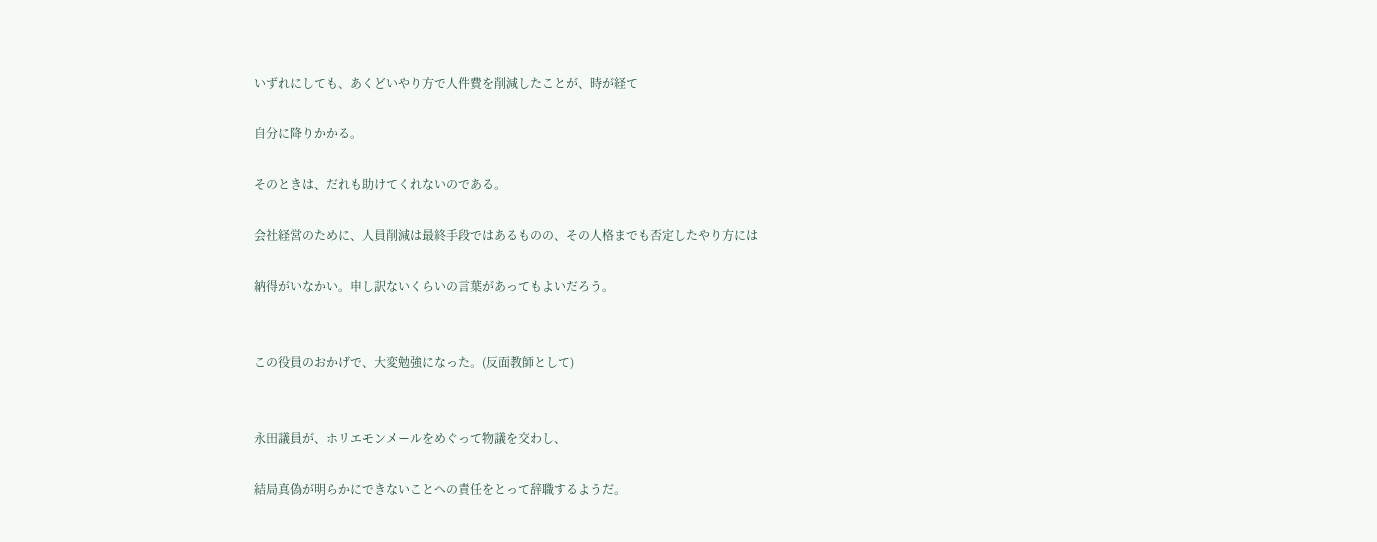いずれにしても、あくどいやり方で人件費を削減したことが、時が経て

自分に降りかかる。

そのときは、だれも助けてくれないのである。

会社経営のために、人員削減は最終手段ではあるものの、その人格までも否定したやり方には

納得がいなかい。申し訳ないくらいの言葉があってもよいだろう。


この役員のおかげで、大変勉強になった。(反面教師として)


永田議員が、ホリエモンメールをめぐって物議を交わし、

結局真偽が明らかにできないことへの責任をとって辞職するようだ。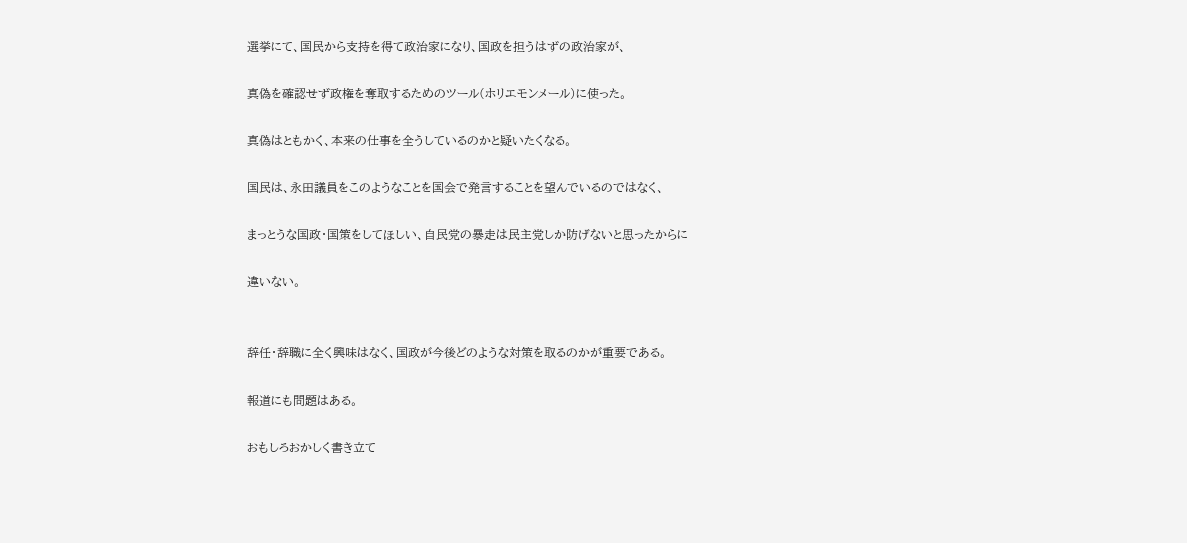選挙にて、国民から支持を得て政治家になり、国政を担うはずの政治家が、

真偽を確認せず政権を奪取するためのツール(ホリエモンメール)に使った。

真偽はともかく、本来の仕事を全うしているのかと疑いたくなる。

国民は、永田議員をこのようなことを国会で発言することを望んでいるのではなく、

まっとうな国政・国策をしてほしい、自民党の暴走は民主党しか防げないと思ったからに

違いない。


辞任・辞職に全く興味はなく、国政が今後どのような対策を取るのかが重要である。

報道にも問題はある。

おもしろおかしく書き立て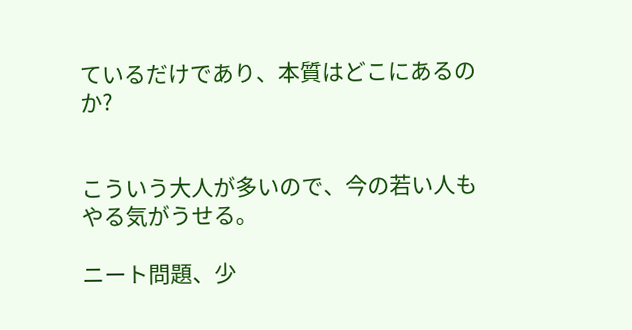ているだけであり、本質はどこにあるのか?


こういう大人が多いので、今の若い人もやる気がうせる。

ニート問題、少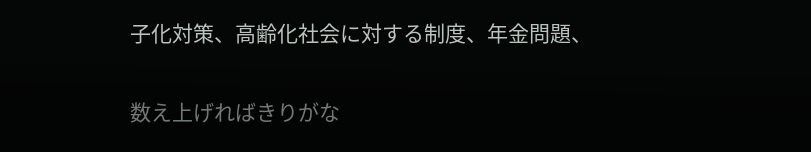子化対策、高齢化社会に対する制度、年金問題、

数え上げればきりがな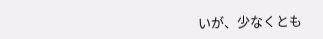いが、少なくとも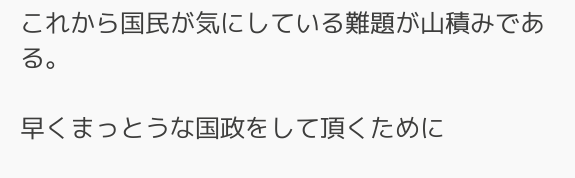これから国民が気にしている難題が山積みである。

早くまっとうな国政をして頂くために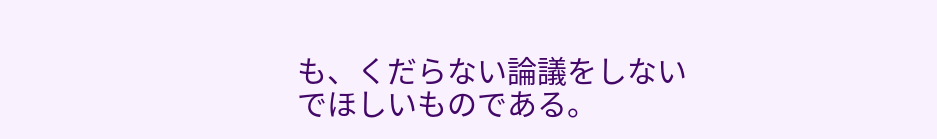も、くだらない論議をしないでほしいものである。